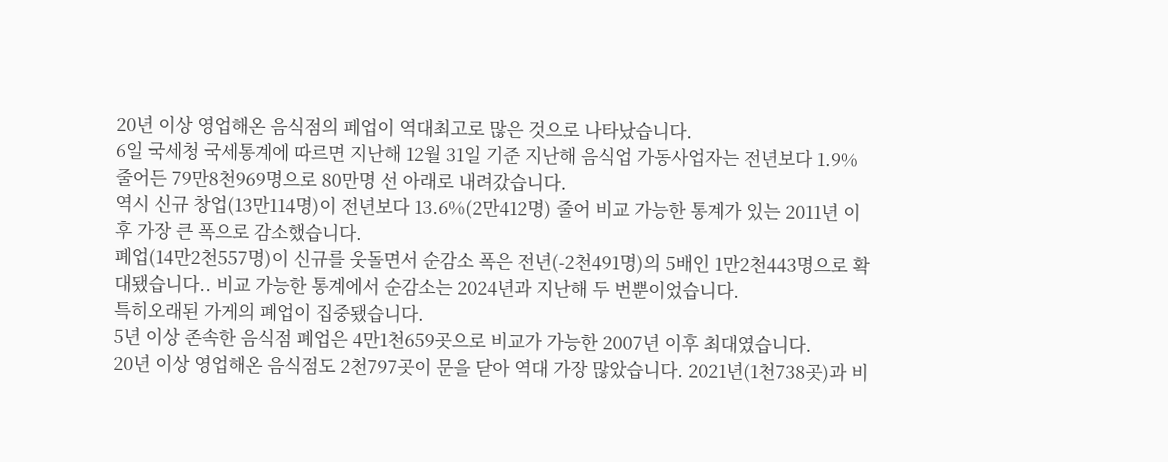20년 이상 영업해온 음식점의 페업이 역대최고로 많은 것으로 나타났습니다.
6일 국세청 국세통계에 따르면 지난해 12월 31일 기준 지난해 음식업 가동사업자는 전년보다 1.9% 줄어든 79만8천969명으로 80만명 선 아래로 내려갔습니다.
역시 신규 창업(13만114명)이 전년보다 13.6%(2만412명) 줄어 비교 가능한 통계가 있는 2011년 이후 가장 큰 폭으로 감소했습니다.
폐업(14만2천557명)이 신규를 웃돌면서 순감소 폭은 전년(-2천491명)의 5배인 1만2천443명으로 확대됐습니다.. 비교 가능한 통계에서 순감소는 2024년과 지난해 두 번뿐이었습니다.
특히오래된 가게의 폐업이 집중됐습니다.
5년 이상 존속한 음식점 폐업은 4만1천659곳으로 비교가 가능한 2007년 이후 최대였습니다.
20년 이상 영업해온 음식점도 2천797곳이 문을 닫아 역대 가장 많았습니다. 2021년(1천738곳)과 비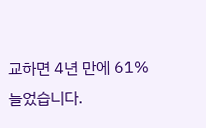교하면 4년 만에 61% 늘었습니다.